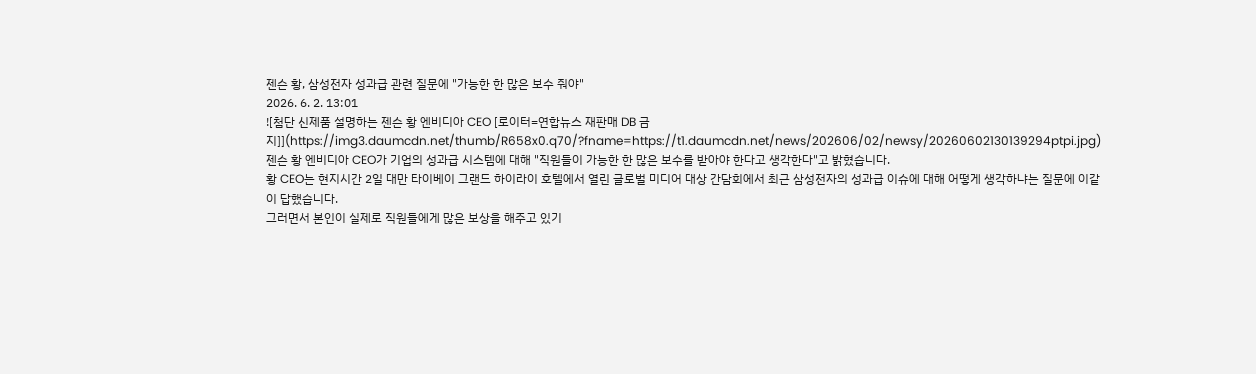젠슨 황, 삼성전자 성과급 관련 질문에 "가능한 한 많은 보수 줘야"
2026. 6. 2. 13:01
![첨단 신제품 설명하는 젠슨 황 엔비디아 CEO [로이터=연합뉴스 재판매 DB 금지]](https://img3.daumcdn.net/thumb/R658x0.q70/?fname=https://t1.daumcdn.net/news/202606/02/newsy/20260602130139294ptpi.jpg)
젠슨 황 엔비디아 CEO가 기업의 성과급 시스템에 대해 "직원들이 가능한 한 많은 보수를 받아야 한다고 생각한다"고 밝혔습니다.
황 CEO는 현지시간 2일 대만 타이베이 그랜드 하이라이 호텔에서 열린 글로벌 미디어 대상 간담회에서 최근 삼성전자의 성과급 이슈에 대해 어떻게 생각하냐는 질문에 이같이 답했습니다.
그러면서 본인이 실제로 직원들에게 많은 보상을 해주고 있기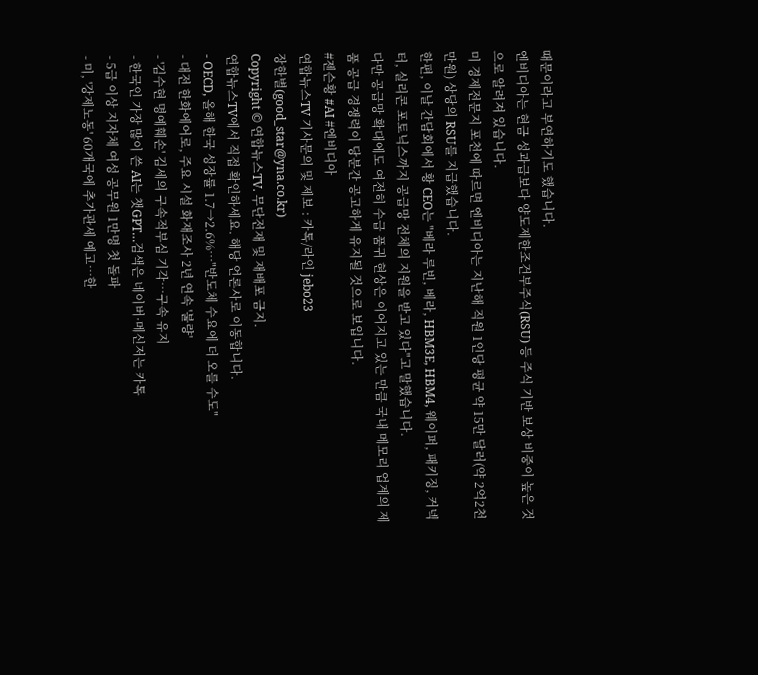때문이라고 부연하기도 했습니다.
엔비디아는 현금 성과급보다 양도제한조건부주식(RSU) 등 주식 기반 보상 비중이 높은 것으로 알려져 있습니다.
미 경제전문지 포천에 따르면 엔비디아는 지난해 직원 1인당 평균 약 15만 달러(약 2억2천만원) 상당의 RSU를 지급했습니다.
한편, 이날 간담회에서 황 CEO는 "베라 루빈, 베라, HBM3E, HBM4, 웨이퍼, 패키징, 커넥터, 실리콘 포토닉스까지 공급망 전체의 지원을 받고 있다"고 말했습니다.
다만 공급망 확대에도 여전히 수급 품귀 현상은 이어지고 있는 만큼 국내 메모리 업계의 제품 공급 경쟁력이 당분간 공고하게 유지될 것으로 보입니다.
#젠슨황 #AI #엔비디아
연합뉴스TV 기사문의 및 제보 : 카톡/라인 jebo23
장한별(good_star@yna.co.kr)
Copyright © 연합뉴스TV. 무단전재 및 재배포 금지.
연합뉴스TV에서 직접 확인하세요. 해당 언론사로 이동합니다.
- OECD, 올해 한국 성장률 1.7→2.6%…"반도체 수요에 더 오를 수도"
- 대전 한화에어로, 주요 시설 화재조사 2년 연속 '불량'
- '김수현 명예훼손' 김세의 구속적부심 기각…구속 유지
- 한국인 가장 많이 쓴 AI는 챗GPT…검색은 네이버·메신저는 카톡
- 5급 이상 지자체 여성 공무원 1만명 첫 돌파
- 미, '강제노동' 60개국에 추가관세 예고…한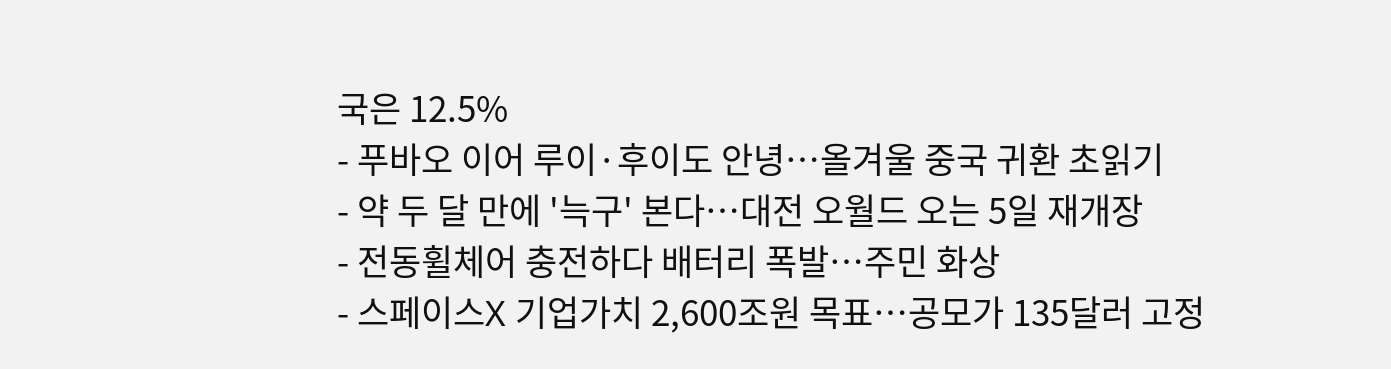국은 12.5%
- 푸바오 이어 루이·후이도 안녕…올겨울 중국 귀환 초읽기
- 약 두 달 만에 '늑구' 본다…대전 오월드 오는 5일 재개장
- 전동휠체어 충전하다 배터리 폭발…주민 화상
- 스페이스X 기업가치 2,600조원 목표…공모가 135달러 고정